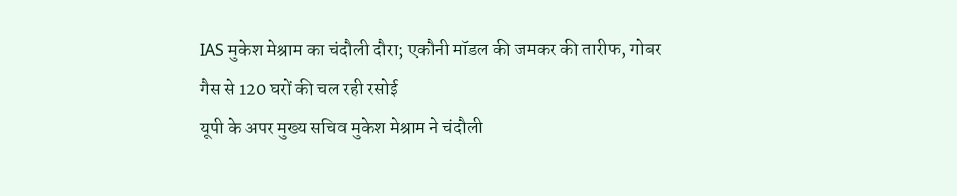IAS मुकेश मेश्राम का चंदौली दौरा; एकौनी मॉडल की जमकर की तारीफ, गोबर गैस से 120 घरों की चल रही रसोई
यूपी के अपर मुख्य सचिव मुकेश मेश्राम ने चंदौली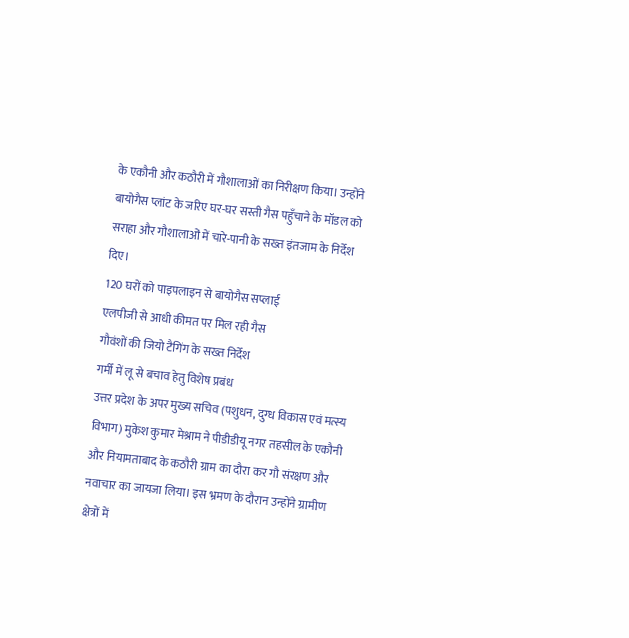के एकौनी और कठौरी में गौशालाओं का निरीक्षण किया। उन्होंने बायोगैस प्लांट के जरिए घर-घर सस्ती गैस पहुँचाने के मॉडल को सराहा और गौशालाओं में चारे-पानी के सख्त इंतजाम के निर्देश दिए।
120 घरों को पाइपलाइन से बायोगैस सप्लाई
एलपीजी से आधी कीमत पर मिल रही गैस
गौवंशों की जियो टैगिंग के सख्त निर्देश
गर्मी में लू से बचाव हेतु विशेष प्रबंध
उत्तर प्रदेश के अपर मुख्य सचिव (पशुधन, दुग्ध विकास एवं मत्स्य विभाग) मुकेश कुमार मेश्राम ने पीडीडीयू नगर तहसील के एकौनी और नियामताबाद के कठौरी ग्राम का दौरा कर गौ संरक्षण और नवाचार का जायजा लिया। इस भ्रमण के दौरान उन्होंने ग्रामीण क्षेत्रों में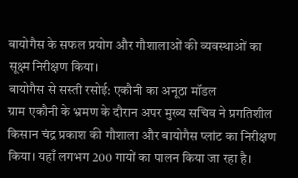बायोगैस के सफल प्रयोग और गौशालाओं की व्यवस्थाओं का सूक्ष्म निरीक्षण किया।
बायोगैस से सस्ती रसोई: एकौनी का अनूठा मॉडल
ग्राम एकौनी के भ्रमण के दौरान अपर मुख्य सचिव ने प्रगतिशील किसान चंद्र प्रकाश की गौशाला और बायोगैस प्लांट का निरीक्षण किया। यहाँ लगभग 200 गायों का पालन किया जा रहा है।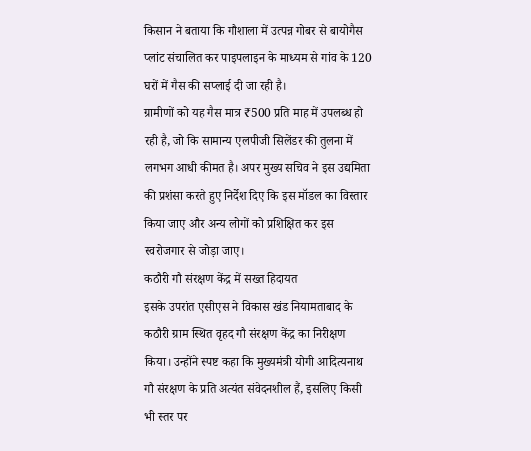किसान ने बताया कि गौशाला में उत्पन्न गोबर से बायोगैस प्लांट संचालित कर पाइपलाइन के माध्यम से गांव के 120 घरों में गैस की सप्लाई दी जा रही है।
ग्रामीणों को यह गैस मात्र ₹500 प्रति माह में उपलब्ध हो रही है, जो कि सामान्य एलपीजी सिलेंडर की तुलना में लगभग आधी कीमत है। अपर मुख्य सचिव ने इस उद्यमिता की प्रशंसा करते हुए निर्देश दिए कि इस मॉडल का विस्तार किया जाए और अन्य लोगों को प्रशिक्षित कर इस स्वरोजगार से जोड़ा जाए।
कठौरी गौ संरक्षण केंद्र में सख्त हिदायत
इसके उपरांत एसीएस ने विकास खंड नियामताबाद के कठौरी ग्राम स्थित वृहद गौ संरक्षण केंद्र का निरीक्षण किया। उन्होंने स्पष्ट कहा कि मुख्यमंत्री योगी आदित्यनाथ गौ संरक्षण के प्रति अत्यंत संवेदनशील हैं, इसलिए किसी भी स्तर पर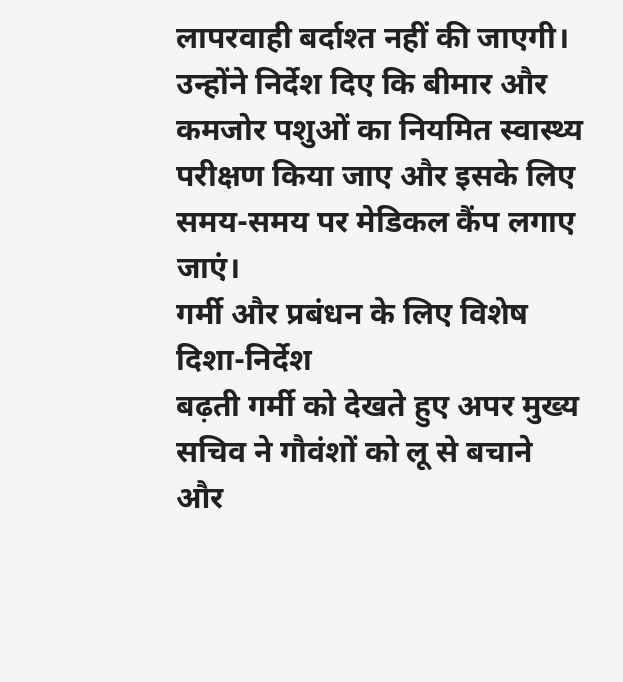लापरवाही बर्दाश्त नहीं की जाएगी। उन्होंने निर्देश दिए कि बीमार और कमजोर पशुओं का नियमित स्वास्थ्य परीक्षण किया जाए और इसके लिए समय-समय पर मेडिकल कैंप लगाए जाएं।
गर्मी और प्रबंधन के लिए विशेष दिशा-निर्देश
बढ़ती गर्मी को देखते हुए अपर मुख्य सचिव ने गौवंशों को लू से बचाने और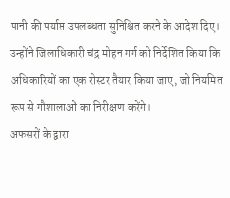पानी की पर्याप्त उपलब्धता सुनिश्चित करने के आदेश दिए। उन्होंने जिलाधिकारी चंद्र मोहन गर्ग को निर्देशित किया कि अधिकारियों का एक रोस्टर तैयार किया जाए, जो नियमित रूप से गौशालाओं का निरीक्षण करेंगे।
अफसरों के द्वारा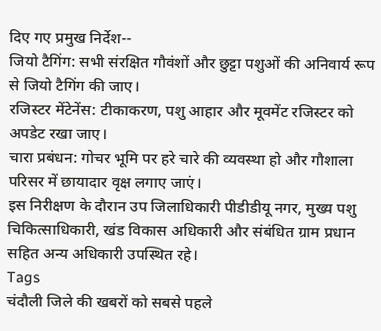दिए गए प्रमुख निर्देश--
जियो टैगिंग: सभी संरक्षित गौवंशों और छुट्टा पशुओं की अनिवार्य रूप से जियो टैगिंग की जाए।
रजिस्टर मेंटेनेंस: टीकाकरण, पशु आहार और मूवमेंट रजिस्टर को अपडेट रखा जाए।
चारा प्रबंधन: गोचर भूमि पर हरे चारे की व्यवस्था हो और गौशाला परिसर में छायादार वृक्ष लगाए जाएं।
इस निरीक्षण के दौरान उप जिलाधिकारी पीडीडीयू नगर, मुख्य पशु चिकित्साधिकारी, खंड विकास अधिकारी और संबंधित ग्राम प्रधान सहित अन्य अधिकारी उपस्थित रहे।
Tags
चंदौली जिले की खबरों को सबसे पहले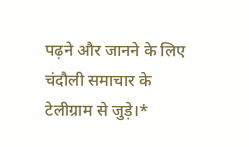पढ़ने और जानने के लिए चंदौली समाचार के टेलीग्राम से जुड़े।*